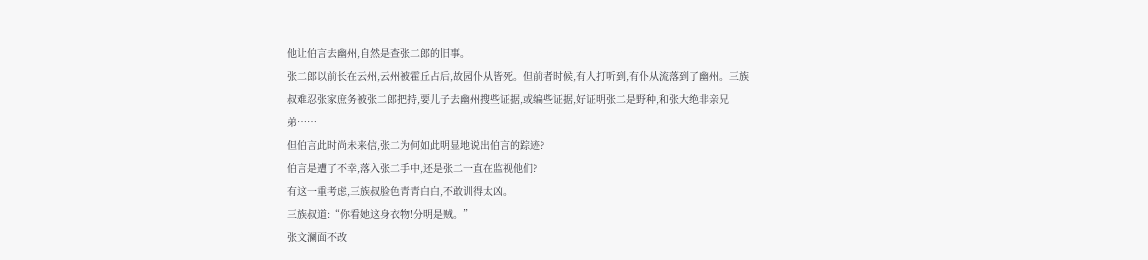他让伯言去幽州,自然是查张二郎的旧事。
张二郎以前长在云州,云州被霍丘占后,故园仆从皆死。但前者时候,有人打听到,有仆从流落到了幽州。三族叔难忍张家庶务被张二郎把持,要儿子去幽州搜些证据,或编些证据,好证明张二是野种,和张大绝非亲兄弟……
但伯言此时尚未来信,张二为何如此明显地说出伯言的踪迹?
伯言是遭了不幸,落入张二手中,还是张二一直在监视他们?
有这一重考虑,三族叔脸色青青白白,不敢训得太凶。
三族叔道:“你看她这身衣物!分明是贼。”
张文澜面不改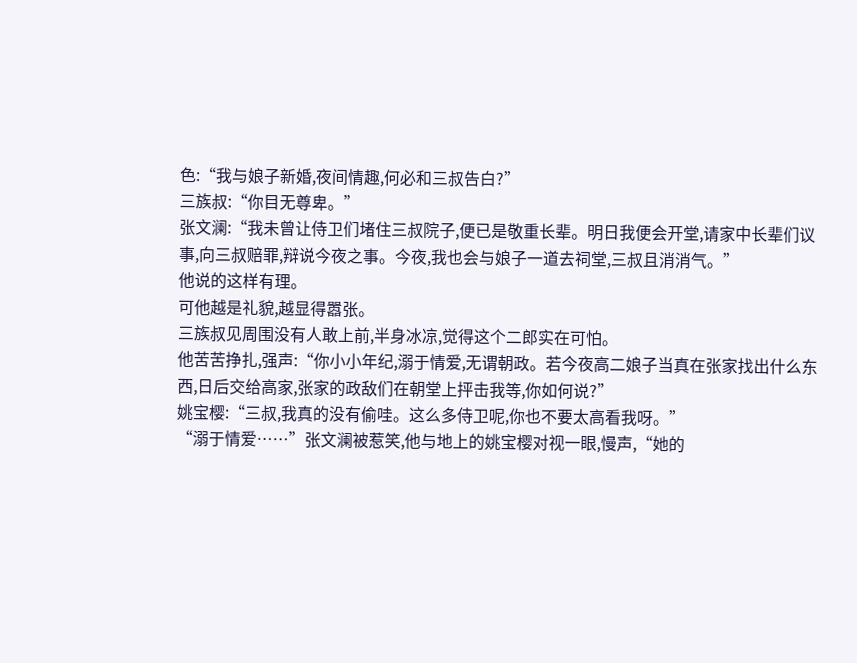色:“我与娘子新婚,夜间情趣,何必和三叔告白?”
三族叔:“你目无尊卑。”
张文澜:“我未曾让侍卫们堵住三叔院子,便已是敬重长辈。明日我便会开堂,请家中长辈们议事,向三叔赔罪,辩说今夜之事。今夜,我也会与娘子一道去祠堂,三叔且消消气。”
他说的这样有理。
可他越是礼貌,越显得嚣张。
三族叔见周围没有人敢上前,半身冰凉,觉得这个二郎实在可怕。
他苦苦挣扎,强声:“你小小年纪,溺于情爱,无谓朝政。若今夜高二娘子当真在张家找出什么东西,日后交给高家,张家的政敌们在朝堂上抨击我等,你如何说?”
姚宝樱:“三叔,我真的没有偷哇。这么多侍卫呢,你也不要太高看我呀。”
“溺于情爱……”张文澜被惹笑,他与地上的姚宝樱对视一眼,慢声,“她的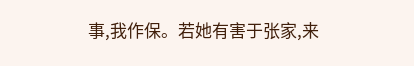事,我作保。若她有害于张家,来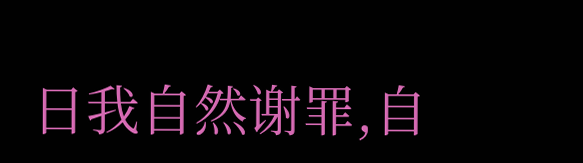日我自然谢罪,自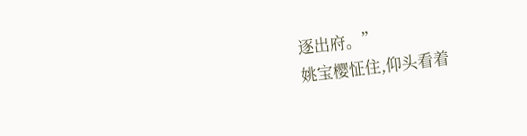逐出府。”
姚宝樱怔住,仰头看着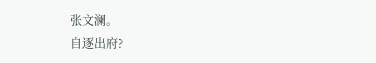张文澜。
自逐出府?